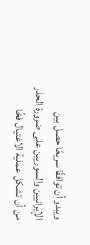ويبدو أن توافقًا سريعًا حصل بين الإيرانيين والسوريين على ضرورة الحذر من أن تشكل عملية الاغتيال فخًا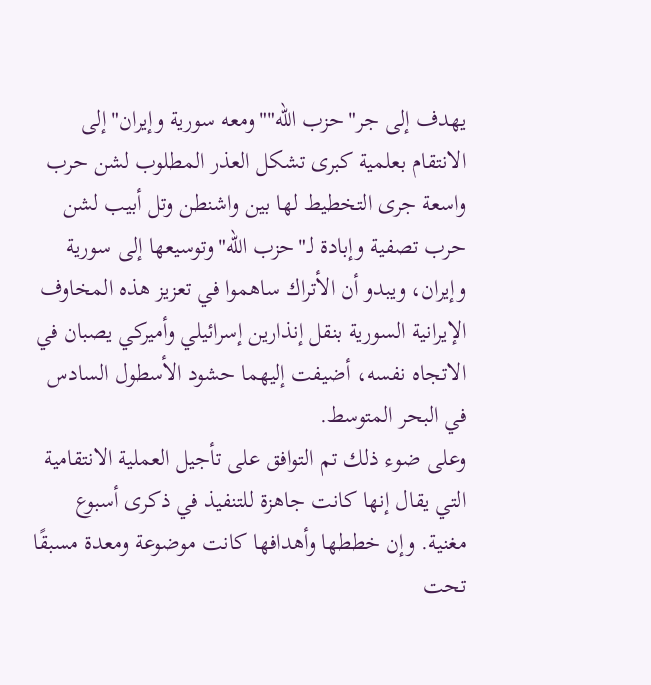يهدف إلى جر"حزب الله""ومعه سورية وإيران"إلى الانتقام بعلمية كبرى تشكل العذر المطلوب لشن حرب واسعة جرى التخطيط لها بين واشنطن وتل أبيب لشن حرب تصفية وإبادة لـ"حزب الله"وتوسيعها إلى سورية وإيران، ويبدو أن الأتراك ساهموا في تعزيز هذه المخاوف الإيرانية السورية بنقل إنذارين إسرائيلي وأميركي يصبان في الاتجاه نفسه، أضيفت إليهما حشود الأسطول السادس في البحر المتوسط.
وعلى ضوء ذلك تم التوافق على تأجيل العملية الانتقامية التي يقال إنها كانت جاهزة للتنفيذ في ذكرى أسبوع مغنية. وإن خططها وأهدافها كانت موضوعة ومعدة مسبقًا تحت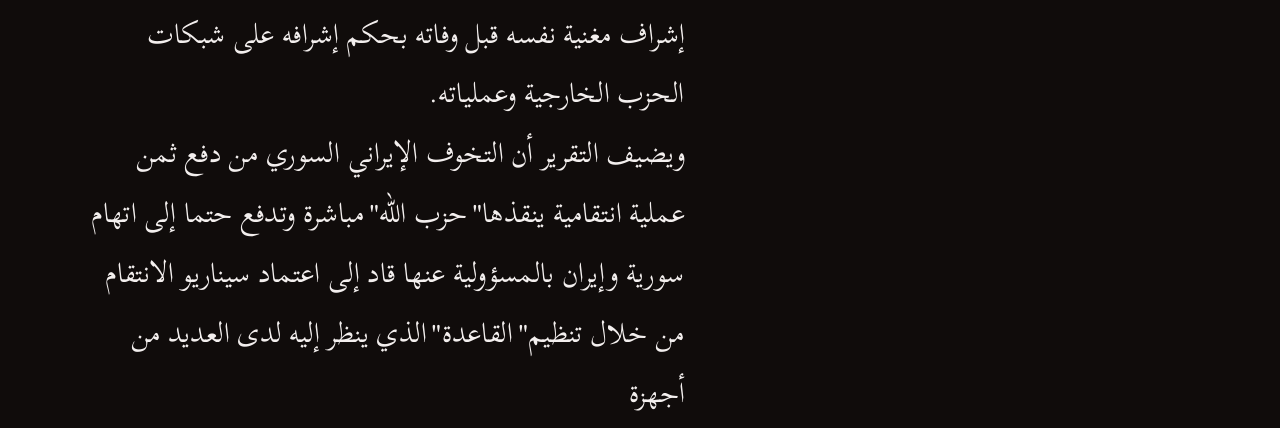إشراف مغنية نفسه قبل وفاته بحكم إشرافه على شبكات الحزب الخارجية وعملياته.
ويضيف التقرير أن التخوف الإيراني السوري من دفع ثمن عملية انتقامية ينقذها"حزب الله"مباشرة وتدفع حتما إلى اتهام سورية وإيران بالمسؤولية عنها قاد إلى اعتماد سيناريو الانتقام من خلال تنظيم"القاعدة"الذي ينظر إليه لدى العديد من أجهزة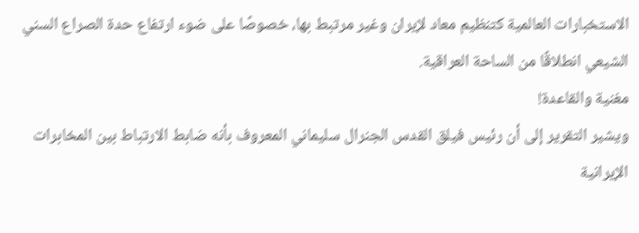الاستخبارات العالمية كتنظيم معاد لإيران وغير مرتبط بها، خصوصًا على ضوء ارتفاع حدة الصراع السني الشيعي انطلاقًا من الساحة العراقية.
مغنية والقاعدة!
ويشير التقرير إلى أن رئيس فيلق القدس الجنرال سليماني المعروف بأنه ضابط الارتباط بين المخابرات الإيرانية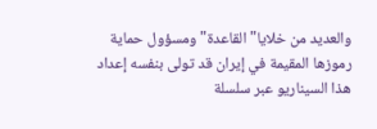والعديد من خلايا"القاعدة"ومسؤول حماية رموزها المقيمة في إيران قد تولى بنفسه إعداد هذا السيناريو عبر سلسلة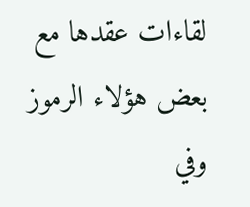لقاءات عقدها مع بعض هؤلاء الرموز وفي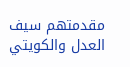مقدمتهم سيف العدل والكويتي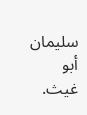سليمان أبو غيث.